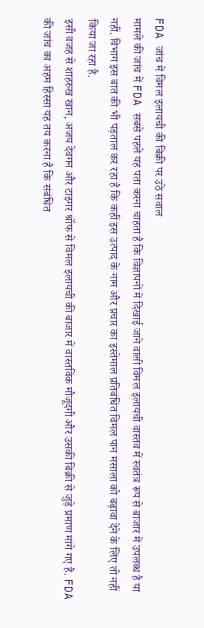FDA जांच में विमल इलायची की बिक्री पर उठे सवाल
मामले की जांच में FDA सबसे पहले यह पता करना चाहता है कि विज्ञापनों में दिखाई जाने वाली विमल इलायची वास्तव में स्वतंत्र रूप से बाजार में उपलब्ध है या नहीं. विभाग इस बात की भी पड़ताल कर रहा है कि कहीं इस उत्पाद के नाम और प्रचार का इस्तेमाल प्रतिबंधित विमल पान मसाला को बढ़ावा देने के लिए तो नहीं किया जा रहा है.
इसी वजह से शाहरुख खान, अजय देवगन और टाइगर श्रॉफ से विमल इलायची की बाजार में वास्तविक मौजूदगी और उसकी बिक्री से जुड़े प्रमाण मांगे गए हैं. FDA की जांच का अहम हिस्सा यह तय करना है कि संबंधित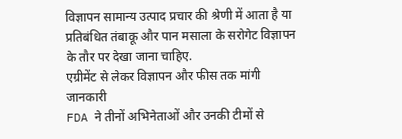विज्ञापन सामान्य उत्पाद प्रचार की श्रेणी में आता है या प्रतिबंधित तंबाकू और पान मसाला के सरोगेट विज्ञापन के तौर पर देखा जाना चाहिए.
एग्रीमेंट से लेकर विज्ञापन और फीस तक मांगी जानकारी
FDA ने तीनों अभिनेताओं और उनकी टीमों से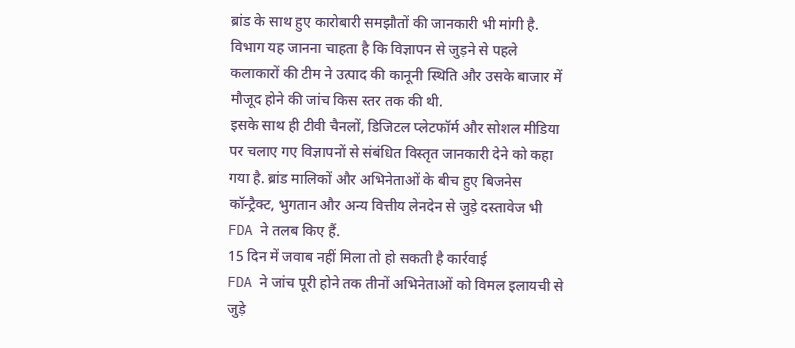ब्रांड के साथ हुए कारोबारी समझौतों की जानकारी भी मांगी है. विभाग यह जानना चाहता है कि विज्ञापन से जुड़ने से पहले कलाकारों की टीम ने उत्पाद की कानूनी स्थिति और उसके बाजार में मौजूद होने की जांच किस स्तर तक की थी.
इसके साथ ही टीवी चैनलों, डिजिटल प्लेटफॉर्म और सोशल मीडिया पर चलाए गए विज्ञापनों से संबंधित विस्तृत जानकारी देने को कहा गया है. ब्रांड मालिकों और अभिनेताओं के बीच हुए बिजनेस कॉन्ट्रैक्ट, भुगतान और अन्य वित्तीय लेनदेन से जुड़े दस्तावेज भी FDA ने तलब किए हैं.
15 दिन में जवाब नहीं मिला तो हो सकती है कार्रवाई
FDA ने जांच पूरी होने तक तीनों अभिनेताओं को विमल इलायची से जुड़े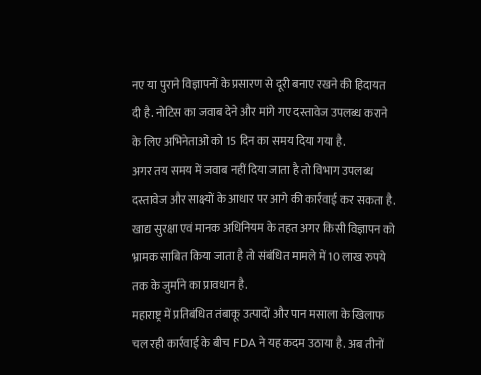नए या पुराने विज्ञापनों के प्रसारण से दूरी बनाए रखने की हिदायत दी है. नोटिस का जवाब देने और मांगे गए दस्तावेज उपलब्ध कराने के लिए अभिनेताओं को 15 दिन का समय दिया गया है.
अगर तय समय में जवाब नहीं दिया जाता है तो विभाग उपलब्ध दस्तावेज और साक्ष्यों के आधार पर आगे की कार्रवाई कर सकता है. खाद्य सुरक्षा एवं मानक अधिनियम के तहत अगर किसी विज्ञापन को भ्रामक साबित किया जाता है तो संबंधित मामले में 10 लाख रुपये तक के जुर्माने का प्रावधान है.
महाराष्ट्र में प्रतिबंधित तंबाकू उत्पादों और पान मसाला के खिलाफ चल रही कार्रवाई के बीच FDA ने यह कदम उठाया है. अब तीनों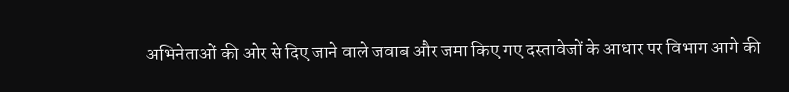अभिनेताओं की ओर से दिए जाने वाले जवाब और जमा किए गए दस्तावेजों के आधार पर विभाग आगे की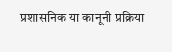प्रशासनिक या कानूनी प्रक्रिया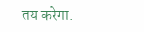तय करेगा.